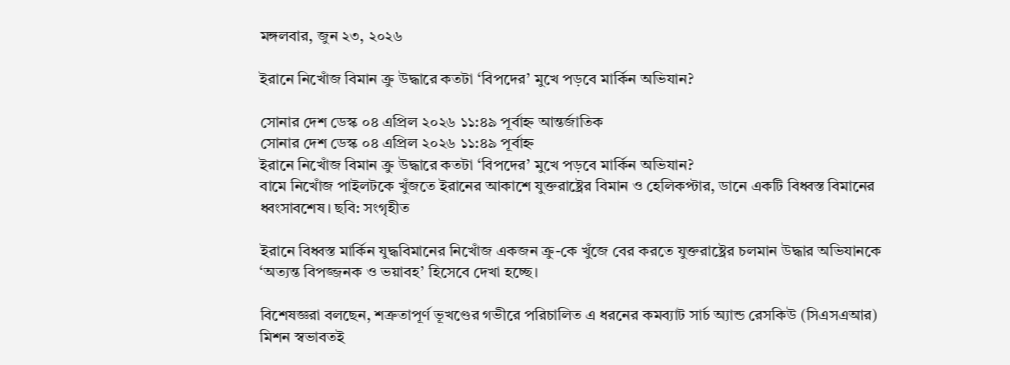মঙ্গলবার, জুন ২৩, ২০২৬

ইরানে নিখোঁজ বিমান ক্রু উদ্ধারে কতটা ‘বিপদের’ মুখে পড়বে মার্কিন অভিযান?

সোনার দেশ ডেস্ক ০৪ এপ্রিল ২০২৬ ১১:৪৯ পূর্বাহ্ন আন্তর্জাতিক
সোনার দেশ ডেস্ক ০৪ এপ্রিল ২০২৬ ১১:৪৯ পূর্বাহ্ন
ইরানে নিখোঁজ বিমান ক্রু উদ্ধারে কতটা ‘বিপদের’ মুখে পড়বে মার্কিন অভিযান?
বামে নিখোঁজ পাইলটকে খুঁজতে ইরানের আকাশে যুক্তরাষ্ট্রের বিমান ও হেলিকপ্টার, ডানে একটি বিধ্বস্ত বিমানের ধ্বংসাবশেষ। ছবি: সংগৃহীত

ইরানে বিধ্বস্ত মার্কিন যুদ্ধবিমানের নিখোঁজ একজন ক্রু-কে খুঁজে বের করতে যুক্তরাষ্ট্রের চলমান উদ্ধার অভিযানকে ‘অত্যন্ত বিপজ্জনক ও ভয়াবহ’ হিসেবে দেখা হচ্ছে।

বিশেষজ্ঞরা বলছেন, শত্রুতাপূর্ণ ভূখণ্ডের গভীরে পরিচালিত এ ধরনের কমব্যাট সার্চ অ্যান্ড রেসকিউ (সিএসএআর) মিশন স্বভাবতই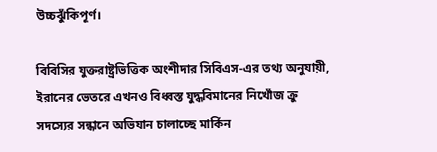উচ্চঝুঁকিপূর্ণ।

বিবিসির যুক্তরাষ্ট্রভিত্তিক অংশীদার সিবিএস-এর তথ্য অনুযায়ী, ইরানের ভেতরে এখনও বিধ্বস্ত যুদ্ধবিমানের নিখোঁজ ক্রু সদস্যের সন্ধানে অভিযান চালাচ্ছে মার্কিন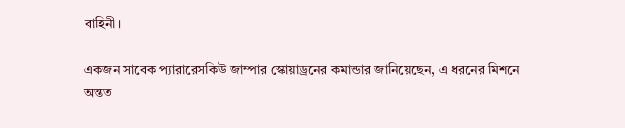বাহিনী।

একজন সাবেক প্যারারেসকিউ জাম্পার স্কোয়াড্রনের কমান্ডার জানিয়েছেন, এ ধরনের মিশনে অন্তত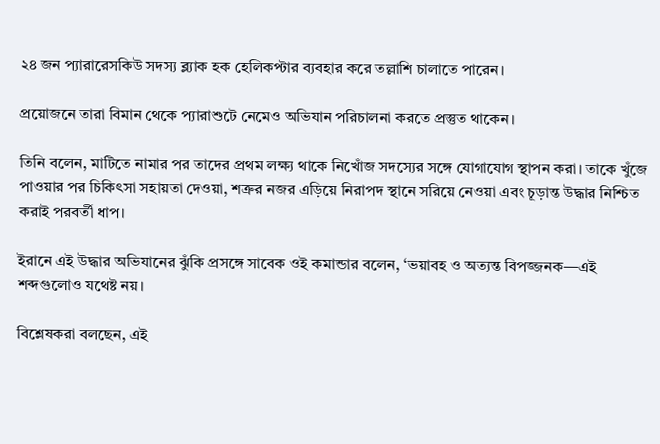২৪ জন প্যারারেসকিউ সদস্য ব্ল্যাক হক হেলিকপ্টার ব্যবহার করে তল্লাশি চালাতে পারেন।

প্রয়োজনে তারা বিমান থেকে প্যারাশুটে নেমেও অভিযান পরিচালনা করতে প্রস্তুত থাকেন।

তিনি বলেন, মাটিতে নামার পর তাদের প্রথম লক্ষ্য থাকে নিখোঁজ সদস্যের সঙ্গে যোগাযোগ স্থাপন করা। তাকে খুঁজে পাওয়ার পর চিকিৎসা সহায়তা দেওয়া, শত্রুর নজর এড়িয়ে নিরাপদ স্থানে সরিয়ে নেওয়া এবং চূড়ান্ত উদ্ধার নিশ্চিত করাই পরবর্তী ধাপ।

ইরানে এই উদ্ধার অভিযানের ঝুঁকি প্রসঙ্গে সাবেক ওই কমান্ডার বলেন, ‘ভয়াবহ ও অত্যন্ত বিপজ্জনক—এই শব্দগুলোও যথেষ্ট নয়।

বিশ্লেষকরা বলছেন, এই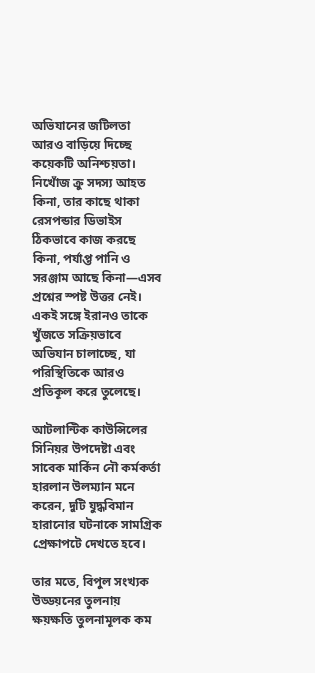অভিযানের জটিলতা আরও বাড়িয়ে দিচ্ছে কয়েকটি অনিশ্চয়তা। নিখোঁজ ক্রু সদস্য আহত কিনা, তার কাছে থাকা রেসপন্ডার ডিভাইস ঠিকভাবে কাজ করছে কিনা, পর্যাপ্ত পানি ও সরঞ্জাম আছে কিনা—এসব প্রশ্নের স্পষ্ট উত্তর নেই। একই সঙ্গে ইরানও তাকে খুঁজতে সক্রিয়ভাবে অভিযান চালাচ্ছে, যা পরিস্থিতিকে আরও প্রতিকূল করে তুলেছে।

আটলান্টিক কাউন্সিলের সিনিয়র উপদেষ্টা এবং সাবেক মার্কিন নৌ কর্মকর্তা হারলান উলম্যান মনে করেন, দুটি যুদ্ধবিমান হারানোর ঘটনাকে সামগ্রিক প্রেক্ষাপটে দেখতে হবে।

তার মতে, বিপুল সংখ্যক উড্ডয়নের তুলনায় ক্ষয়ক্ষতি তুলনামূলক কম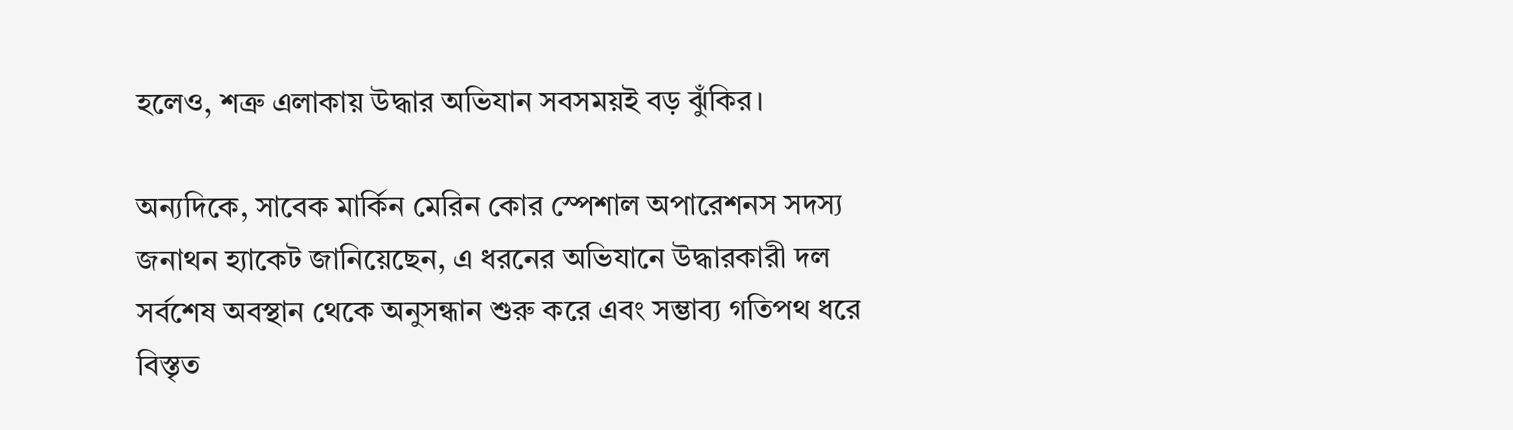হলেও, শত্রু এলাকায় উদ্ধার অভিযান সবসময়ই বড় ঝুঁকির।

অন্যদিকে, সাবেক মার্কিন মেরিন কোর স্পেশাল অপারেশনস সদস্য জনাথন হ্যাকেট জানিয়েছেন, এ ধরনের অভিযানে উদ্ধারকারী দল সর্বশেষ অবস্থান থেকে অনুসন্ধান শুরু করে এবং সম্ভাব্য গতিপথ ধরে বিস্তৃত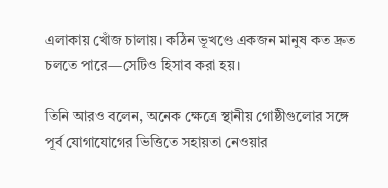এলাকায় খোঁজ চালায়। কঠিন ভূখণ্ডে একজন মানুষ কত দ্রুত চলতে পারে—সেটিও হিসাব করা হয়।

তিনি আরও বলেন, অনেক ক্ষেত্রে স্থানীয় গোষ্ঠীগুলোর সঙ্গে পূর্ব যোগাযোগের ভিত্তিতে সহায়তা নেওয়ার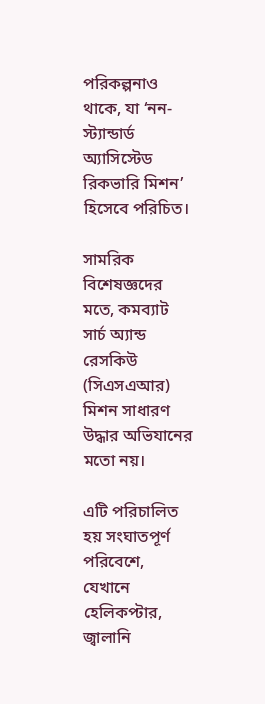পরিকল্পনাও থাকে, যা ‘নন-স্ট্যান্ডার্ড অ্যাসিস্টেড রিকভারি মিশন’ হিসেবে পরিচিত।

সামরিক বিশেষজ্ঞদের মতে, কমব্যাট সার্চ অ্যান্ড রেসকিউ (সিএসএআর) মিশন সাধারণ উদ্ধার অভিযানের মতো নয়।

এটি পরিচালিত হয় সংঘাতপূর্ণ পরিবেশে, যেখানে হেলিকপ্টার, জ্বালানি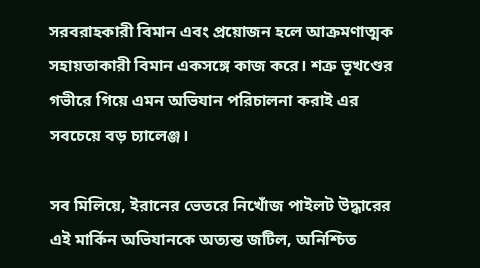সরবরাহকারী বিমান এবং প্রয়োজন হলে আক্রমণাত্মক সহায়তাকারী বিমান একসঙ্গে কাজ করে। শত্রু ভূখণ্ডের গভীরে গিয়ে এমন অভিযান পরিচালনা করাই এর সবচেয়ে বড় চ্যালেঞ্জ।

সব মিলিয়ে, ইরানের ভেতরে নিখোঁজ পাইলট উদ্ধারের এই মার্কিন অভিযানকে অত্যন্ত জটিল, অনিশ্চিত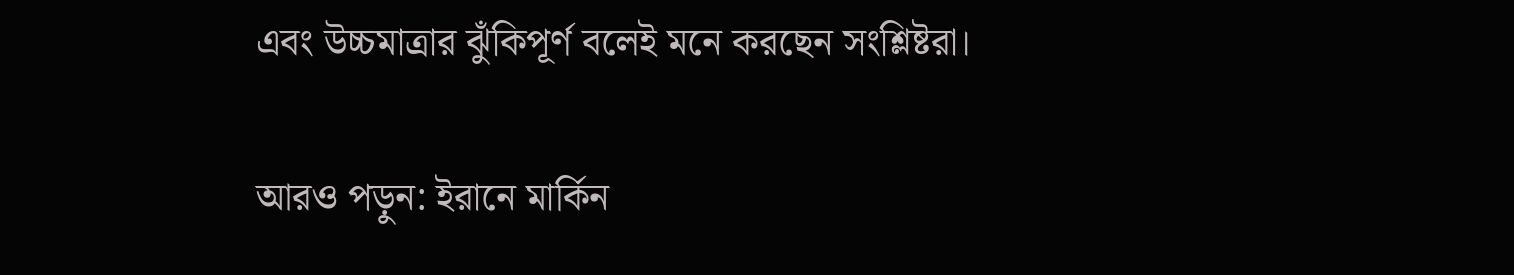এবং উচ্চমাত্রার ঝুঁকিপূর্ণ বলেই মনে করছেন সংশ্লিষ্টরা।

আরও পড়ুন: ইরানে মার্কিন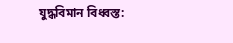যুদ্ধবিমান বিধ্বস্ত: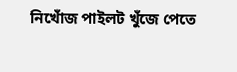নিখোঁজ পাইলট খুঁজে পেতে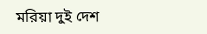মরিয়া দুই দেশ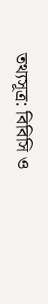তথ্যসূত্র: বিবিসি ও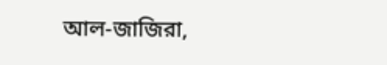আল-জাজিরা,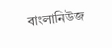বাংলানিউজ